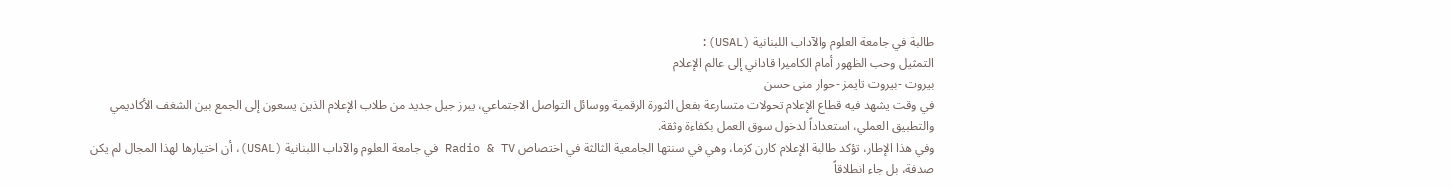طالبة في جامعة العلوم والآداب اللبنانية (USAL):
التمثيل وحب الظهور أمام الكاميرا قاداني إلى عالم الإعلام
بيروت -بيروت تايمز -حوار منى حسن
في وقت يشهد فيه قطاع الإعلام تحولات متسارعة بفعل الثورة الرقمية ووسائل التواصل الاجتماعي، يبرز جيل جديد من طلاب الإعلام الذين يسعون إلى الجمع بين الشغف الأكاديمي والتطبيق العملي، استعداداً لدخول سوق العمل بكفاءة وثقة.
وفي هذا الإطار، تؤكد طالبة الإعلام كارن كزما، وهي في سنتها الجامعية الثالثة في اختصاص Radio & TV في جامعة العلوم والآداب اللبنانية (USAL)، أن اختيارها لهذا المجال لم يكن صدفة، بل جاء انطلاقاً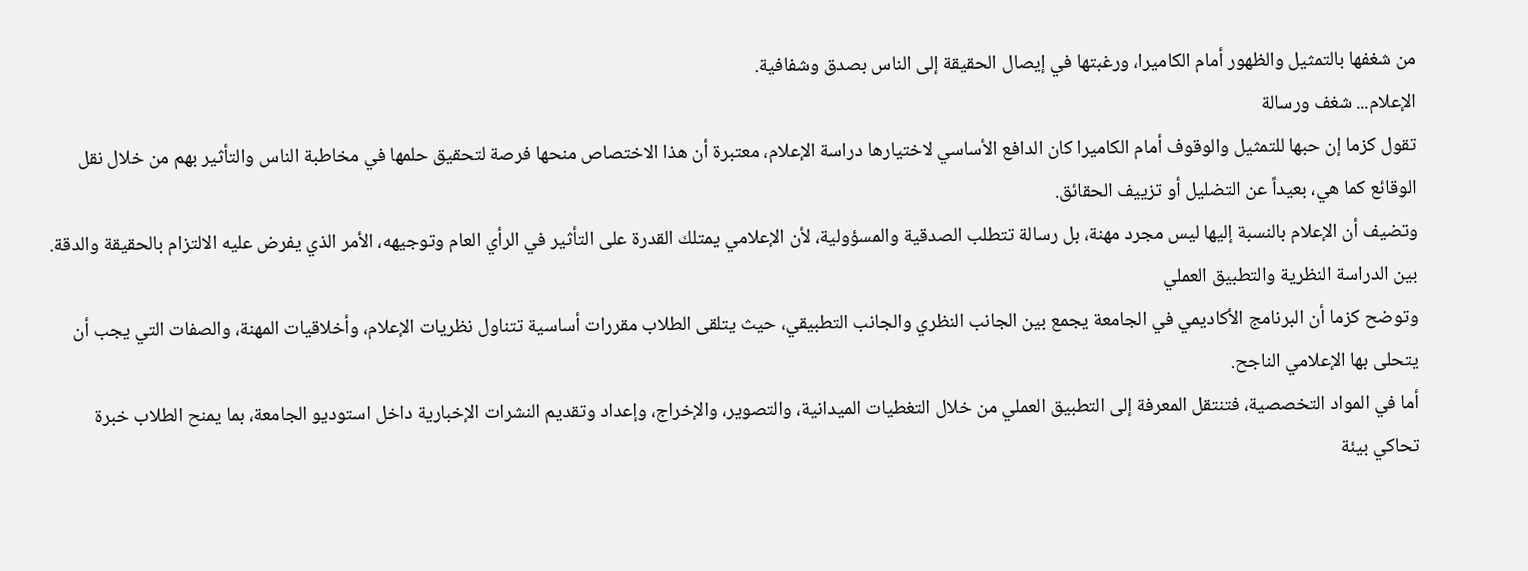من شغفها بالتمثيل والظهور أمام الكاميرا، ورغبتها في إيصال الحقيقة إلى الناس بصدق وشفافية.
الإعلام... شغف ورسالة
تقول كزما إن حبها للتمثيل والوقوف أمام الكاميرا كان الدافع الأساسي لاختيارها دراسة الإعلام، معتبرة أن هذا الاختصاص منحها فرصة لتحقيق حلمها في مخاطبة الناس والتأثير بهم من خلال نقل الوقائع كما هي، بعيداً عن التضليل أو تزييف الحقائق.
وتضيف أن الإعلام بالنسبة إليها ليس مجرد مهنة، بل رسالة تتطلب الصدقية والمسؤولية، لأن الإعلامي يمتلك القدرة على التأثير في الرأي العام وتوجيهه، الأمر الذي يفرض عليه الالتزام بالحقيقة والدقة.
بين الدراسة النظرية والتطبيق العملي
وتوضح كزما أن البرنامج الأكاديمي في الجامعة يجمع بين الجانب النظري والجانب التطبيقي، حيث يتلقى الطلاب مقررات أساسية تتناول نظريات الإعلام، وأخلاقيات المهنة، والصفات التي يجب أن يتحلى بها الإعلامي الناجح.
أما في المواد التخصصية، فتنتقل المعرفة إلى التطبيق العملي من خلال التغطيات الميدانية، والتصوير، والإخراج، وإعداد وتقديم النشرات الإخبارية داخل استوديو الجامعة، بما يمنح الطلاب خبرة تحاكي بيئة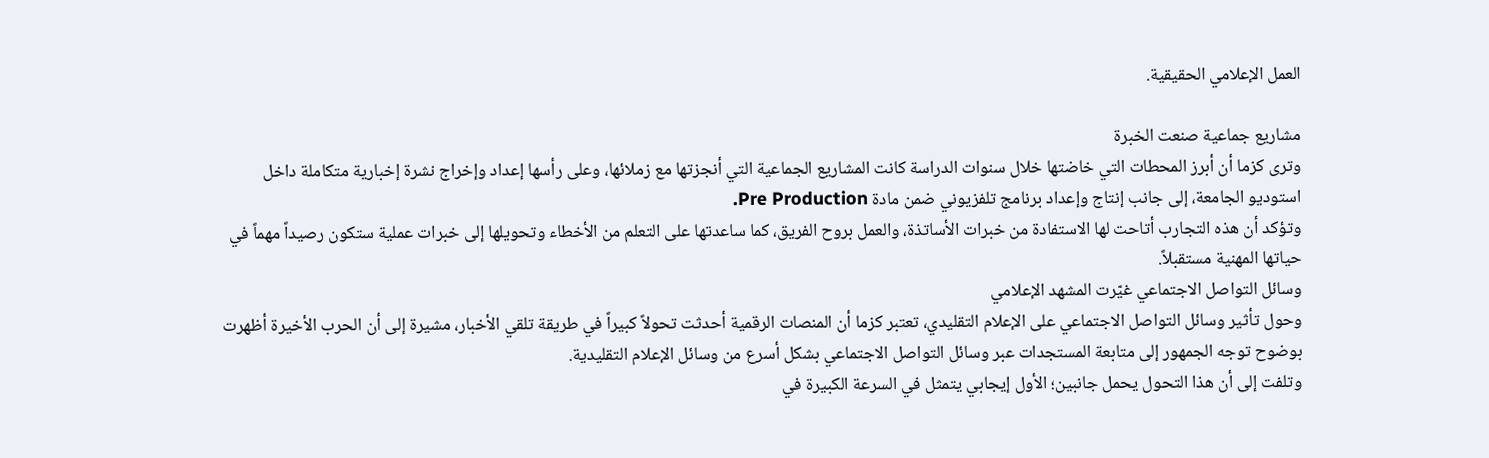العمل الإعلامي الحقيقية.

مشاريع جماعية صنعت الخبرة
وترى كزما أن أبرز المحطات التي خاضتها خلال سنوات الدراسة كانت المشاريع الجماعية التي أنجزتها مع زملائها، وعلى رأسها إعداد وإخراج نشرة إخبارية متكاملة داخل استوديو الجامعة، إلى جانب إنتاج وإعداد برنامج تلفزيوني ضمن مادة Pre Production.
وتؤكد أن هذه التجارب أتاحت لها الاستفادة من خبرات الأساتذة، والعمل بروح الفريق، كما ساعدتها على التعلم من الأخطاء وتحويلها إلى خبرات عملية ستكون رصيداً مهماً في حياتها المهنية مستقبلاً.
وسائل التواصل الاجتماعي غيّرت المشهد الإعلامي
وحول تأثير وسائل التواصل الاجتماعي على الإعلام التقليدي، تعتبر كزما أن المنصات الرقمية أحدثت تحولاً كبيراً في طريقة تلقي الأخبار، مشيرة إلى أن الحرب الأخيرة أظهرت بوضوح توجه الجمهور إلى متابعة المستجدات عبر وسائل التواصل الاجتماعي بشكل أسرع من وسائل الإعلام التقليدية.
وتلفت إلى أن هذا التحول يحمل جانبين؛ الأول إيجابي يتمثل في السرعة الكبيرة في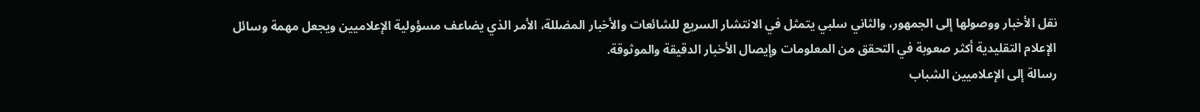نقل الأخبار ووصولها إلى الجمهور، والثاني سلبي يتمثل في الانتشار السريع للشائعات والأخبار المضللة، الأمر الذي يضاعف مسؤولية الإعلاميين ويجعل مهمة وسائل الإعلام التقليدية أكثر صعوبة في التحقق من المعلومات وإيصال الأخبار الدقيقة والموثوقة.
رسالة إلى الإعلاميين الشباب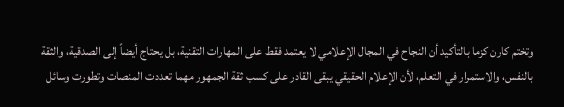وتختم كارن كزما بالتأكيد أن النجاح في المجال الإعلامي لا يعتمد فقط على المهارات التقنية، بل يحتاج أيضاً إلى الصدقية، والثقة بالنفس، والاستمرار في التعلم، لأن الإعلام الحقيقي يبقى القادر على كسب ثقة الجمهور مهما تعددت المنصات وتطورت وسائل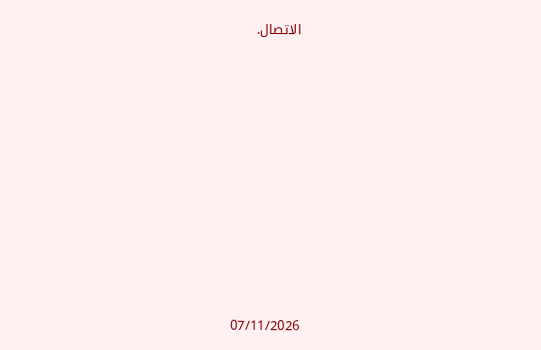الاتصال.













07/11/2026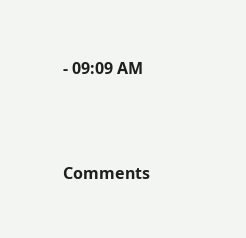- 09:09 AM





Comments